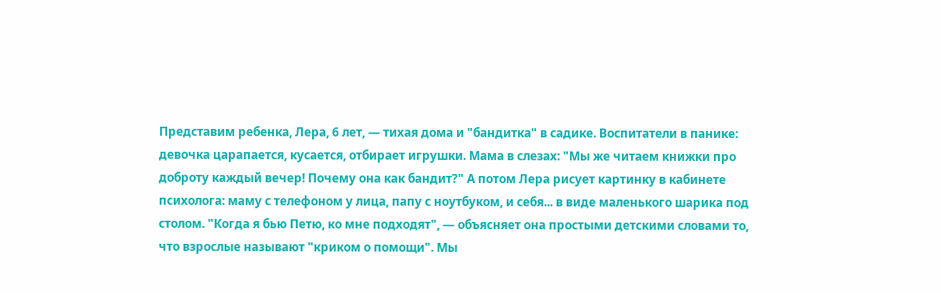Представим ребенка, Лера, 6 лет, — тихая дома и "бандитка" в садике. Воспитатели в панике: девочка царапается, кусается, отбирает игрушки. Мама в слезах: "Мы же читаем книжки про доброту каждый вечер! Почему она как бандит?" А потом Лера рисует картинку в кабинете психолога: маму с телефоном у лица, папу с ноутбуком, и себя... в виде маленького шарика под столом. "Когда я бью Петю, ко мне подходят", — объясняет она простыми детскими словами то, что взрослые называют "криком о помощи". Мы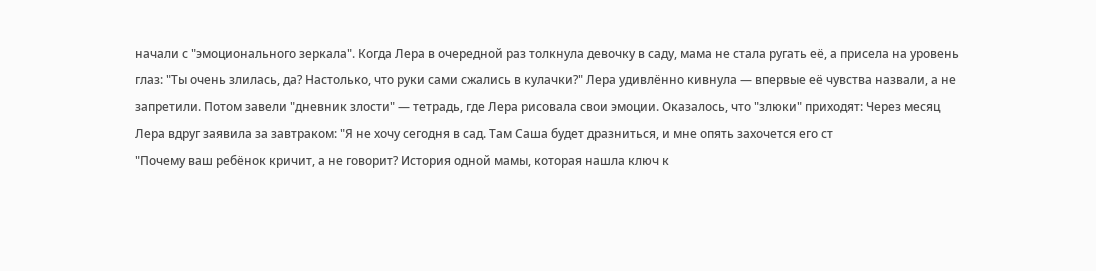начали с "эмоционального зеркала". Когда Лера в очередной раз толкнула девочку в саду, мама не стала ругать её, а присела на уровень глаз: "Ты очень злилась, да? Настолько, что руки сами сжались в кулачки?" Лера удивлённо кивнула — впервые её чувства назвали, а не запретили. Потом завели "дневник злости" — тетрадь, где Лера рисовала свои эмоции. Оказалось, что "злюки" приходят: Через месяц Лера вдруг заявила за завтраком: "Я не хочу сегодня в сад. Там Саша будет дразниться, и мне опять захочется его ст
"Почему ваш ребёнок кричит, а не говорит? История одной мамы, которая нашла ключ к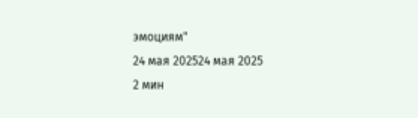эмоциям"
24 мая 202524 мая 2025
2 мин